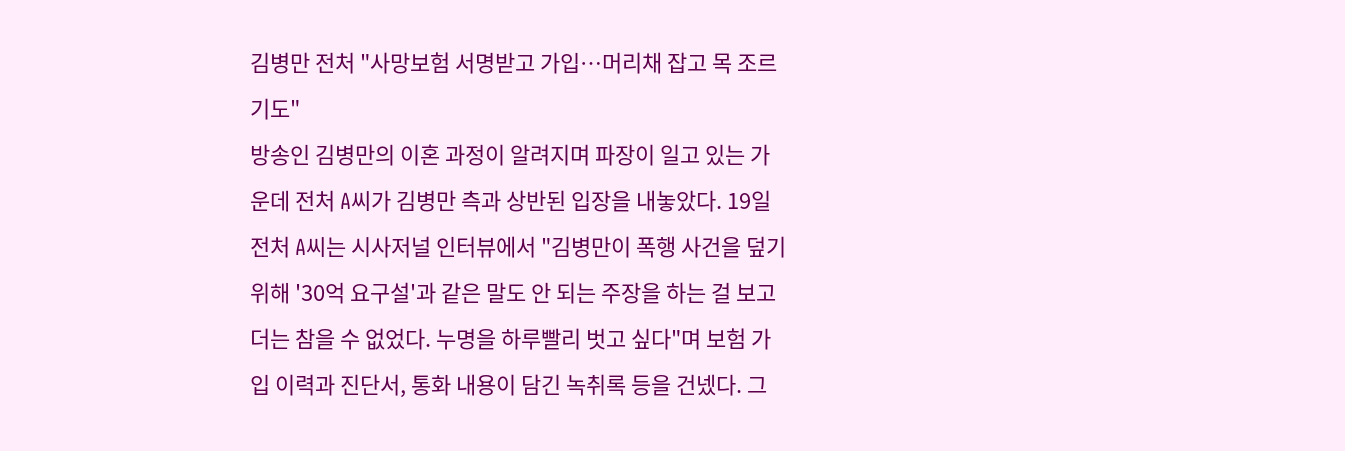김병만 전처 "사망보험 서명받고 가입…머리채 잡고 목 조르기도"
방송인 김병만의 이혼 과정이 알려지며 파장이 일고 있는 가운데 전처 A씨가 김병만 측과 상반된 입장을 내놓았다. 19일 전처 A씨는 시사저널 인터뷰에서 "김병만이 폭행 사건을 덮기 위해 '30억 요구설'과 같은 말도 안 되는 주장을 하는 걸 보고 더는 참을 수 없었다. 누명을 하루빨리 벗고 싶다"며 보험 가입 이력과 진단서, 통화 내용이 담긴 녹취록 등을 건넸다. 그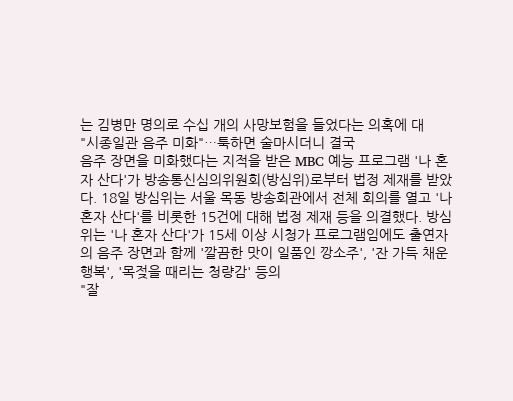는 김병만 명의로 수십 개의 사망보험을 들었다는 의혹에 대
"시종일관 음주 미화"…툭하면 술마시더니 결국
음주 장면을 미화했다는 지적을 받은 MBC 예능 프로그램 '나 혼자 산다'가 방송통신심의위원회(방심위)로부터 법정 제재를 받았다. 18일 방심위는 서울 목동 방송회관에서 전체 회의를 열고 '나 혼자 산다'를 비롯한 15건에 대해 법정 제재 등을 의결했다. 방심위는 '나 혼자 산다'가 15세 이상 시청가 프로그램임에도 출연자의 음주 장면과 함께 '깔끔한 맛이 일품인 깡소주', '잔 가득 채운 행복', '목젖을 때리는 청량감' 등의
"잘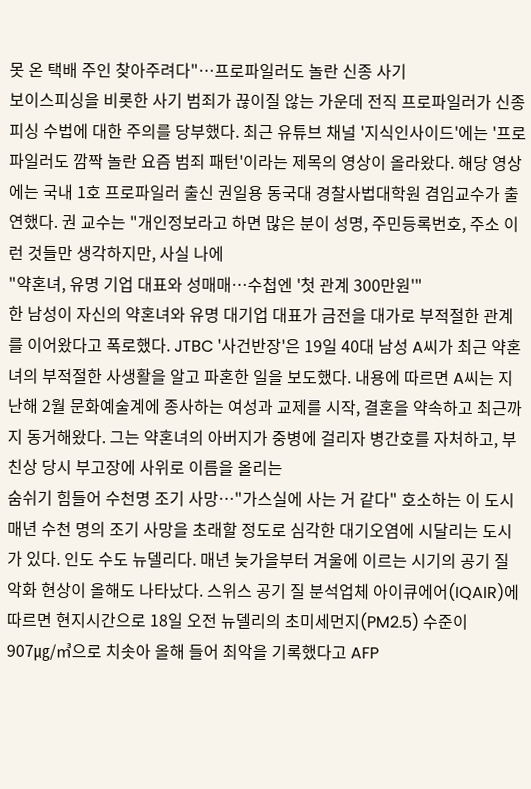못 온 택배 주인 찾아주려다"…프로파일러도 놀란 신종 사기
보이스피싱을 비롯한 사기 범죄가 끊이질 않는 가운데 전직 프로파일러가 신종 피싱 수법에 대한 주의를 당부했다. 최근 유튜브 채널 '지식인사이드'에는 '프로파일러도 깜짝 놀란 요즘 범죄 패턴'이라는 제목의 영상이 올라왔다. 해당 영상에는 국내 1호 프로파일러 출신 권일용 동국대 경찰사법대학원 겸임교수가 출연했다. 권 교수는 "개인정보라고 하면 많은 분이 성명, 주민등록번호, 주소 이런 것들만 생각하지만, 사실 나에
"약혼녀, 유명 기업 대표와 성매매…수첩엔 '첫 관계 300만원'"
한 남성이 자신의 약혼녀와 유명 대기업 대표가 금전을 대가로 부적절한 관계를 이어왔다고 폭로했다. JTBC '사건반장'은 19일 40대 남성 A씨가 최근 약혼녀의 부적절한 사생활을 알고 파혼한 일을 보도했다. 내용에 따르면 A씨는 지난해 2월 문화예술계에 종사하는 여성과 교제를 시작, 결혼을 약속하고 최근까지 동거해왔다. 그는 약혼녀의 아버지가 중병에 걸리자 병간호를 자처하고, 부친상 당시 부고장에 사위로 이름을 올리는
숨쉬기 힘들어 수천명 조기 사망…"가스실에 사는 거 같다" 호소하는 이 도시
매년 수천 명의 조기 사망을 초래할 정도로 심각한 대기오염에 시달리는 도시가 있다. 인도 수도 뉴델리다. 매년 늦가을부터 겨울에 이르는 시기의 공기 질 악화 현상이 올해도 나타났다. 스위스 공기 질 분석업체 아이큐에어(IQAIR)에 따르면 현지시간으로 18일 오전 뉴델리의 초미세먼지(PM2.5) 수준이 907㎍/㎥으로 치솟아 올해 들어 최악을 기록했다고 AFP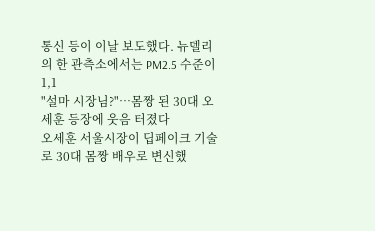통신 등이 이날 보도했다. 뉴델리의 한 관측소에서는 PM2.5 수준이 1,1
"설마 시장님?"…몸짱 된 30대 오세훈 등장에 웃음 터졌다
오세훈 서울시장이 딥페이크 기술로 30대 몸짱 배우로 변신했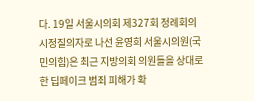다. 19일 서울시의회 제327회 정례회의 시정질의자로 나선 윤영희 서울시의원(국민의힘)은 최근 지방의회 의원들을 상대로 한 딥페이크 범죄 피해가 확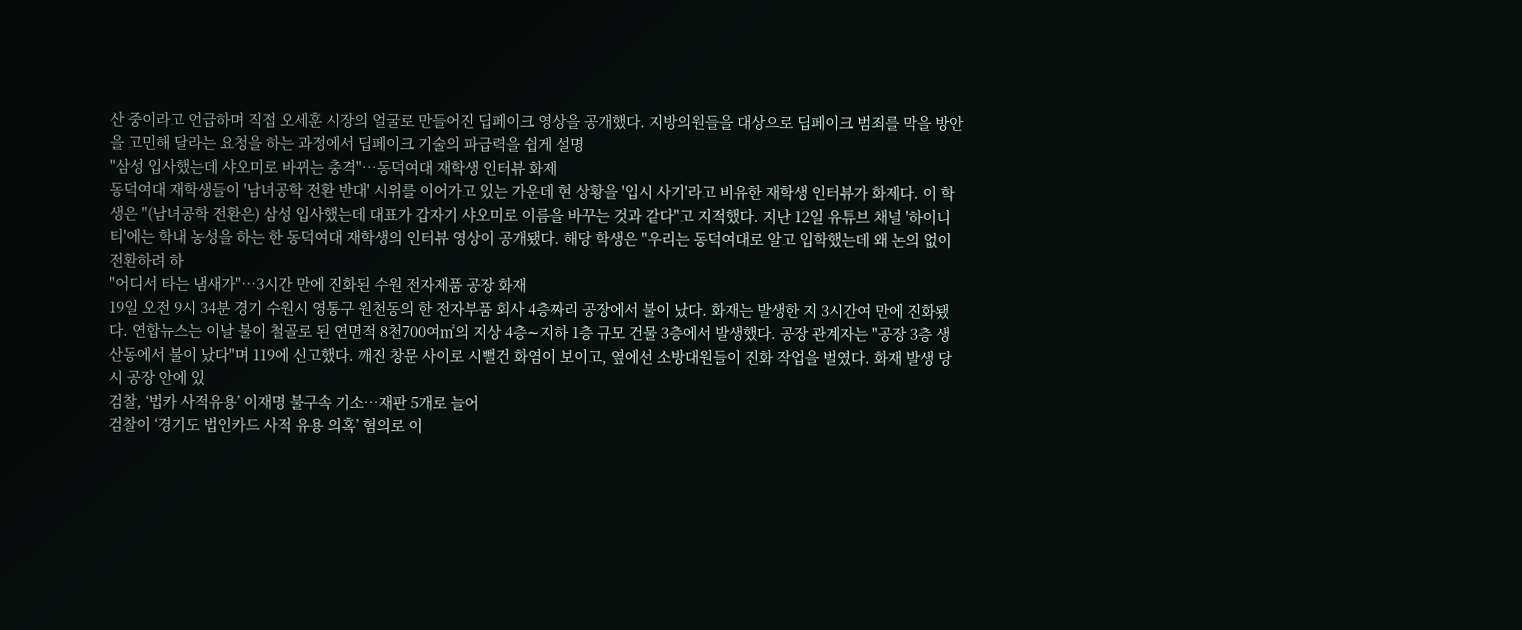산 중이라고 언급하며 직접 오세훈 시장의 얼굴로 만들어진 딥페이크 영상을 공개했다. 지방의원들을 대상으로 딥페이크 범죄를 막을 방안을 고민해 달라는 요청을 하는 과정에서 딥페이크 기술의 파급력을 쉽게 설명
"삼성 입사했는데 샤오미로 바뀌는 충격"…동덕여대 재학생 인터뷰 화제
동덕여대 재학생들이 '남녀공학 전환 반대' 시위를 이어가고 있는 가운데 현 상황을 '입시 사기'라고 비유한 재학생 인터뷰가 화제다. 이 학생은 "(남녀공학 전환은) 삼성 입사했는데 대표가 갑자기 샤오미로 이름을 바꾸는 것과 같다"고 지적했다. 지난 12일 유튜브 채널 '하이니티'에는 학내 농성을 하는 한 동덕여대 재학생의 인터뷰 영상이 공개됐다. 해당 학생은 "우리는 동덕여대로 알고 입학했는데 왜 논의 없이 전환하려 하
"어디서 타는 냄새가"…3시간 만에 진화된 수원 전자제품 공장 화재
19일 오전 9시 34분 경기 수원시 영통구 원천동의 한 전자부품 회사 4층짜리 공장에서 불이 났다. 화재는 발생한 지 3시간여 만에 진화됐다. 연합뉴스는 이날 불이 철골로 된 연면적 8천700여㎡의 지상 4층∼지하 1층 규모 건물 3층에서 발생했다. 공장 관계자는 "공장 3층 생산동에서 불이 났다"며 119에 신고했다. 깨진 창문 사이로 시뻘건 화염이 보이고, 옆에선 소방대원들이 진화 작업을 벌였다. 화재 발생 당시 공장 안에 있
검찰, ‘법카 사적유용’ 이재명 불구속 기소…재판 5개로 늘어
검찰이 ‘경기도 법인카드 사적 유용 의혹’ 혐의로 이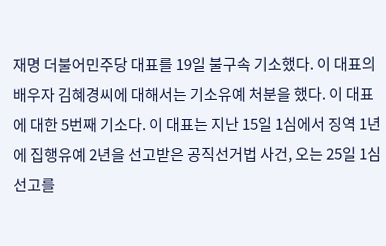재명 더불어민주당 대표를 19일 불구속 기소했다. 이 대표의 배우자 김혜경씨에 대해서는 기소유예 처분을 했다. 이 대표에 대한 5번째 기소다. 이 대표는 지난 15일 1심에서 징역 1년에 집행유예 2년을 선고받은 공직선거법 사건, 오는 25일 1심 선고를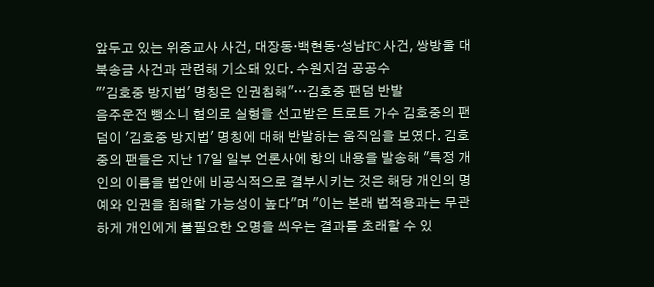앞두고 있는 위증교사 사건, 대장동·백현동·성남FC 사건, 쌍방울 대북송금 사건과 관련해 기소돼 있다. 수원지검 공공수
"'김호중 방지법' 명칭은 인권침해"…김호중 팬덤 반발
음주운전 뺑소니 혐의로 실형을 선고받은 트로트 가수 김호중의 팬덤이 '김호중 방지법' 명칭에 대해 반발하는 움직임을 보였다. 김호중의 팬들은 지난 17일 일부 언론사에 항의 내용을 발송해 "특정 개인의 이름을 법안에 비공식적으로 결부시키는 것은 해당 개인의 명예와 인권을 침해할 가능성이 높다"며 "이는 본래 법적용과는 무관하게 개인에게 불필요한 오명을 씌우는 결과를 초래할 수 있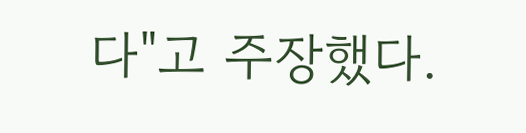다"고 주장했다.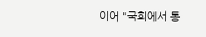이어 "국회에서 통